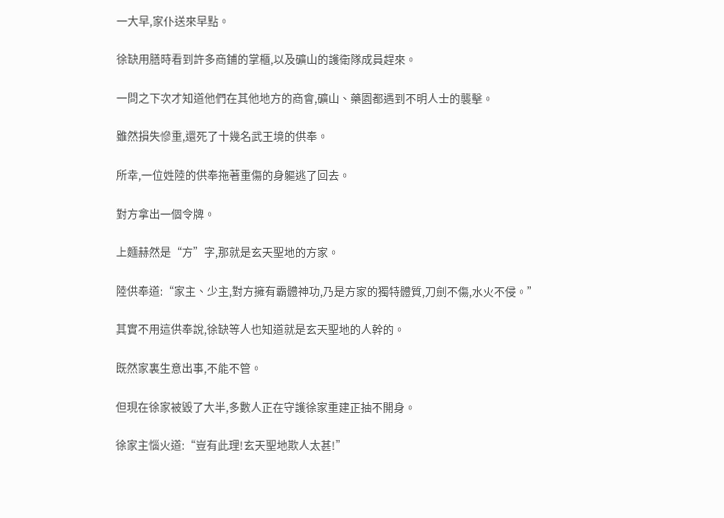一大早,家仆送來早點。

徐缺用膳時看到許多商鋪的掌櫃,以及礦山的護衛隊成員趕來。

一問之下次才知道他們在其他地方的商會,礦山、藥園都遇到不明人士的襲擊。

雖然損失慘重,還死了十幾名武王境的供奉。

所幸,一位姓陸的供奉拖著重傷的身軀逃了回去。

對方拿出一個令牌。

上麵赫然是“方”字,那就是玄天聖地的方家。

陸供奉道:“家主、少主,對方擁有霸體神功,乃是方家的獨特體質,刀劍不傷,水火不侵。”

其實不用這供奉說,徐缺等人也知道就是玄天聖地的人幹的。

既然家裏生意出事,不能不管。

但現在徐家被毀了大半,多數人正在守護徐家重建正抽不開身。

徐家主惱火道:“豈有此理!玄天聖地欺人太甚!”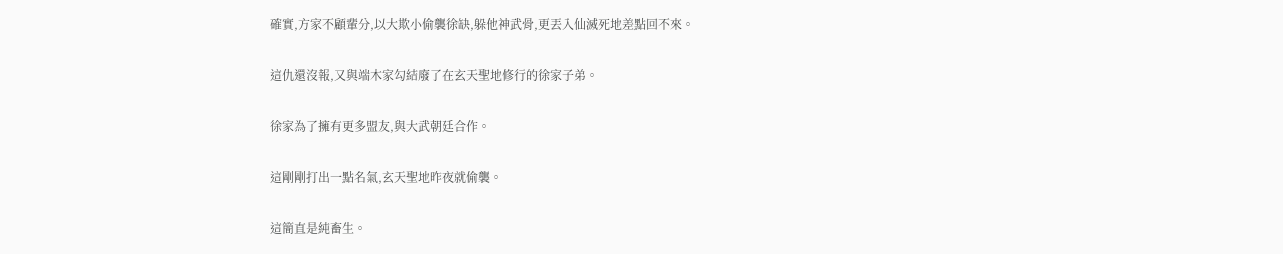確實,方家不顧輩分,以大欺小偷襲徐缺,躲他神武骨,更丟入仙滅死地差點回不來。

這仇還沒報,又與端木家勾結廢了在玄天聖地修行的徐家子弟。

徐家為了擁有更多盟友,與大武朝廷合作。

這剛剛打出一點名氣,玄天聖地昨夜就偷襲。

這簡直是純畜生。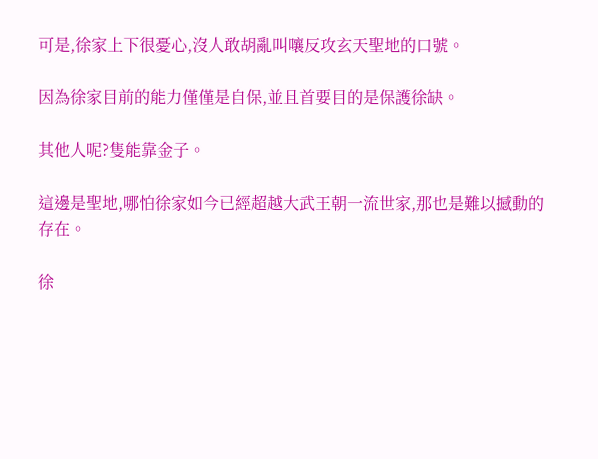可是,徐家上下很憂心,沒人敢胡亂叫嚷反攻玄天聖地的口號。

因為徐家目前的能力僅僅是自保,並且首要目的是保護徐缺。

其他人呢?隻能靠金子。

這邊是聖地,哪怕徐家如今已經超越大武王朝一流世家,那也是難以撼動的存在。

徐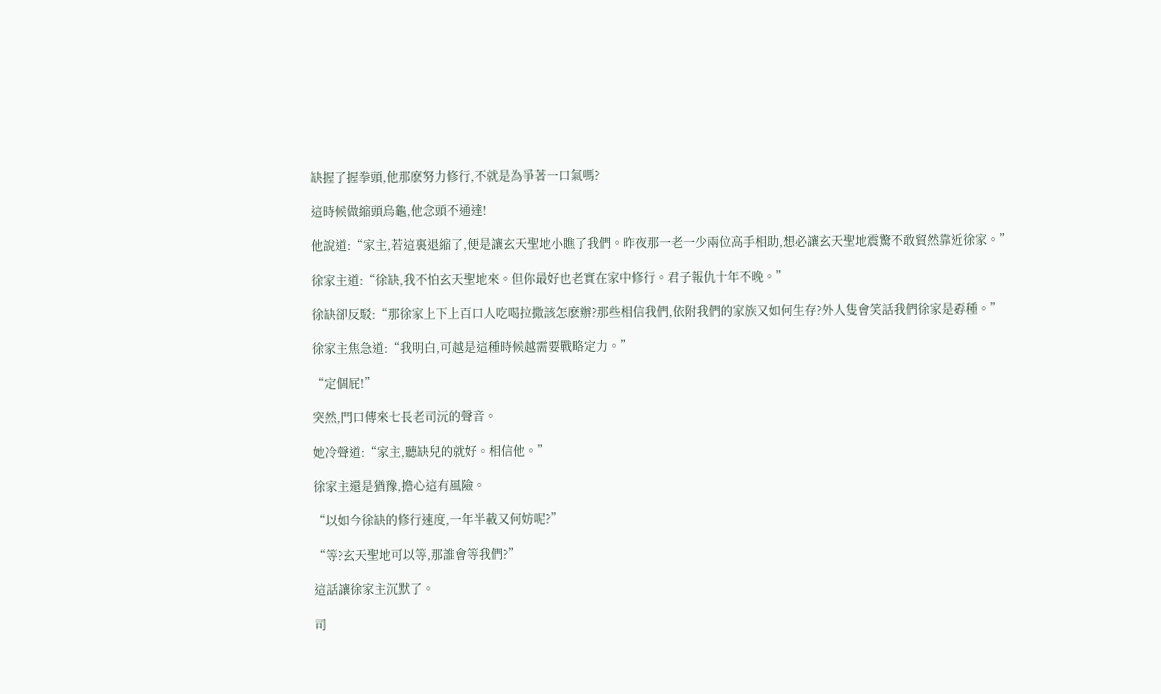缺握了握拳頭,他那麽努力修行,不就是為爭著一口氣嗎?

這時候做縮頭烏龜,他念頭不通達!

他說道:“家主,若這裏退縮了,便是讓玄天聖地小瞧了我們。昨夜那一老一少兩位高手相助,想必讓玄天聖地震驚不敢貿然靠近徐家。”

徐家主道:“徐缺,我不怕玄天聖地來。但你最好也老實在家中修行。君子報仇十年不晚。”

徐缺卻反駁:“那徐家上下上百口人吃喝拉撒該怎麽辦?那些相信我們,依附我們的家族又如何生存?外人隻會笑話我們徐家是孬種。”

徐家主焦急道:“我明白,可越是這種時候越需要戰略定力。”

“定個屁!”

突然,門口傳來七長老司沅的聲音。

她冷聲道:“家主,聽缺兒的就好。相信他。”

徐家主還是猶豫,擔心這有風險。

“以如今徐缺的修行速度,一年半載又何妨呢?”

“等?玄天聖地可以等,那誰會等我們?”

這話讓徐家主沉默了。

司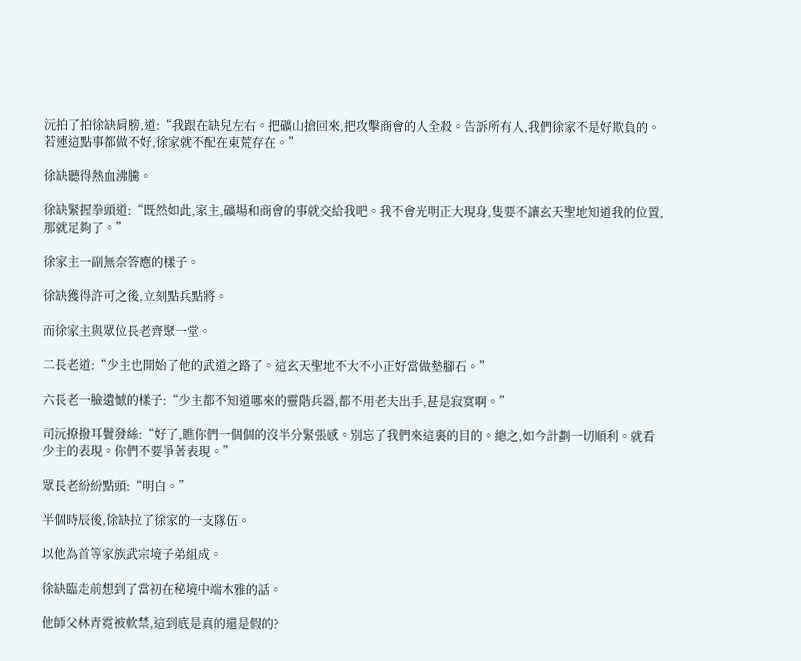沅拍了拍徐缺肩膀,道:“我跟在缺兒左右。把礦山搶回來,把攻擊商會的人全殺。告訴所有人,我們徐家不是好欺負的。若連這點事都做不好,徐家就不配在東荒存在。”

徐缺聽得熱血沸騰。

徐缺緊握拳頭道:“既然如此,家主,礦場和商會的事就交給我吧。我不會光明正大現身,隻要不讓玄天聖地知道我的位置,那就足夠了。”

徐家主一副無奈答應的樣子。

徐缺獲得許可之後,立刻點兵點將。

而徐家主與眾位長老齊聚一堂。

二長老道:“少主也開始了他的武道之路了。這玄天聖地不大不小正好當做墊腳石。”

六長老一臉遺憾的樣子:“少主都不知道哪來的靈階兵器,都不用老夫出手,甚是寂寞啊。”

司沅撩撥耳鬢發絲:“好了,瞧你們一個個的沒半分緊張感。別忘了我們來這裏的目的。總之,如今計劃一切順利。就看少主的表現。你們不要爭著表現。”

眾長老紛紛點頭:“明白。”

半個時辰後,徐缺拉了徐家的一支隊伍。

以他為首等家族武宗境子弟組成。

徐缺臨走前想到了當初在秘境中端木雅的話。

他師父林青霓被軟禁,這到底是真的還是假的?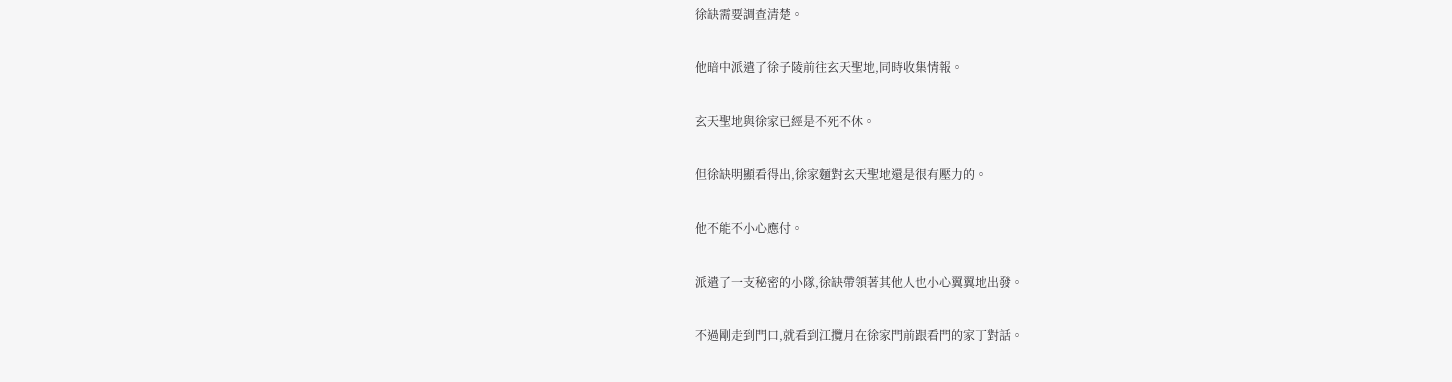徐缺需要調查清楚。

他暗中派遣了徐子陵前往玄天聖地,同時收集情報。

玄天聖地與徐家已經是不死不休。

但徐缺明顯看得出,徐家麵對玄天聖地還是很有壓力的。

他不能不小心應付。

派遣了一支秘密的小隊,徐缺帶領著其他人也小心翼翼地出發。

不過剛走到門口,就看到江攬月在徐家門前跟看門的家丁對話。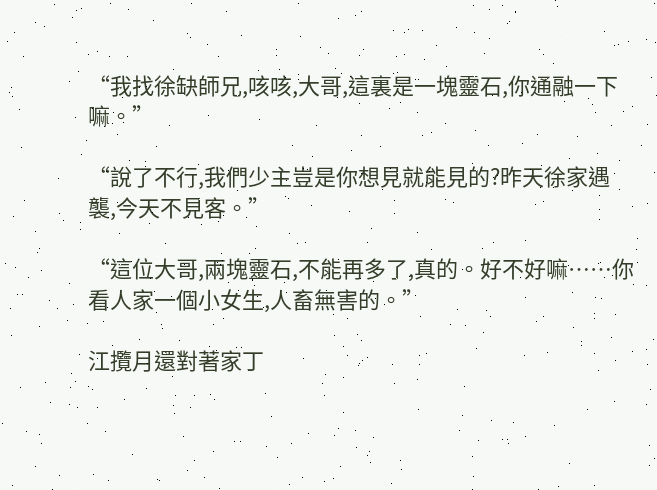“我找徐缺師兄,咳咳,大哥,這裏是一塊靈石,你通融一下嘛。”

“說了不行,我們少主豈是你想見就能見的?昨天徐家遇襲,今天不見客。”

“這位大哥,兩塊靈石,不能再多了,真的。好不好嘛……你看人家一個小女生,人畜無害的。”

江攬月還對著家丁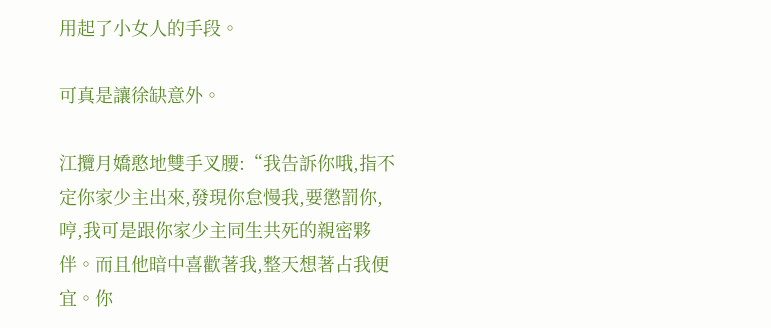用起了小女人的手段。

可真是讓徐缺意外。

江攬月嬌憨地雙手叉腰:“我告訴你哦,指不定你家少主出來,發現你怠慢我,要懲罰你,哼,我可是跟你家少主同生共死的親密夥伴。而且他暗中喜歡著我,整天想著占我便宜。你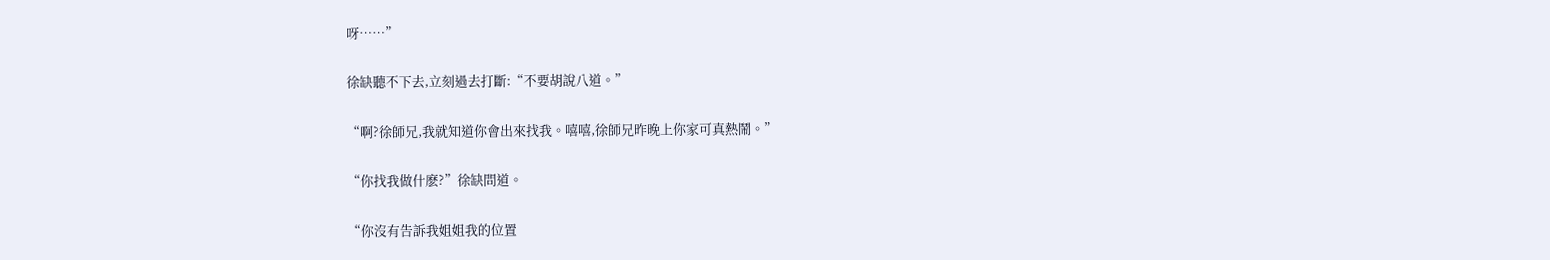呀……”

徐缺聽不下去,立刻過去打斷:“不要胡說八道。”

“啊?徐師兄,我就知道你會出來找我。嘻嘻,徐師兄昨晚上你家可真熱鬧。”

“你找我做什麽?”徐缺問道。

“你沒有告訴我姐姐我的位置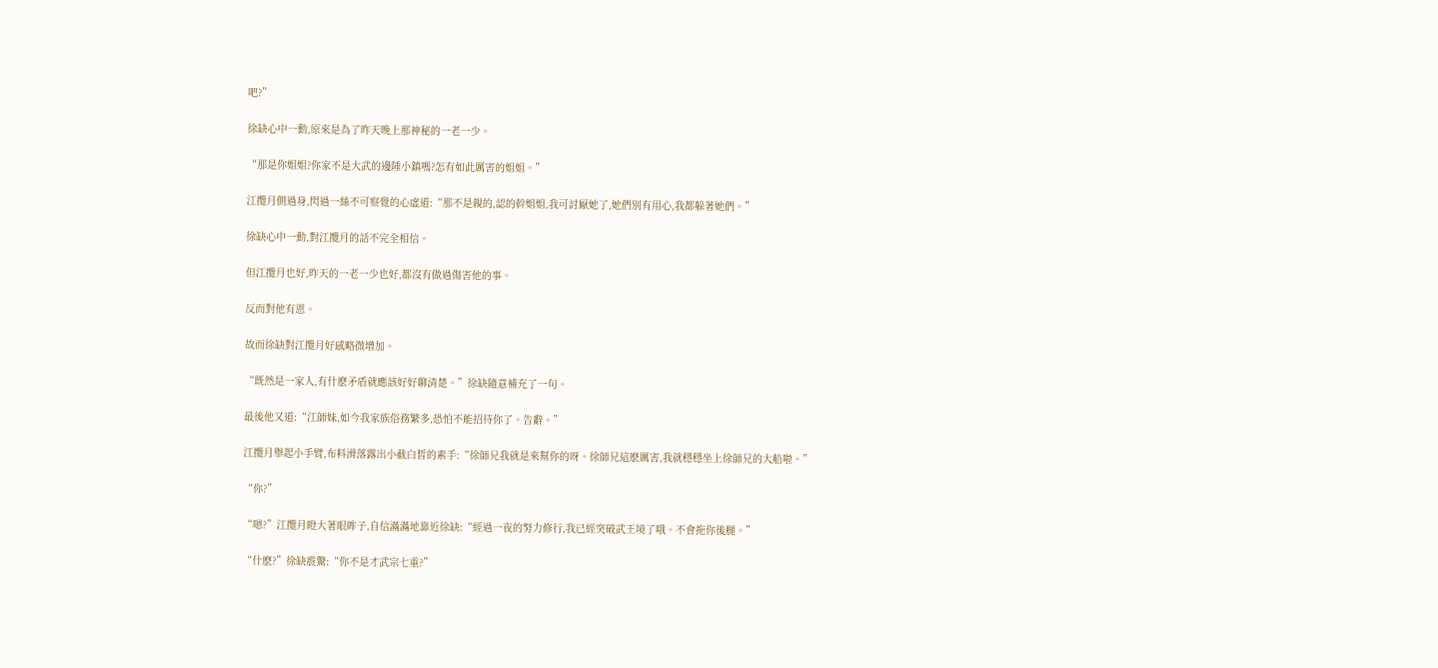吧?”

徐缺心中一動,原來是為了昨天晚上那神秘的一老一少。

“那是你姐姐?你家不是大武的邊陲小鎮嗎?怎有如此厲害的姐姐。”

江攬月側過身,閃過一絲不可察覺的心虛道:“那不是親的,認的幹姐姐,我可討厭她了,她們別有用心,我都躲著她們。”

徐缺心中一動,對江攬月的話不完全相信。

但江攬月也好,昨天的一老一少也好,都沒有做過傷害他的事。

反而對他有恩。

故而徐缺對江攬月好感略微增加。

“既然是一家人,有什麽矛盾就應該好好聊清楚。”徐缺隨意補充了一句。

最後他又道:“江師妹,如今我家族俗務繁多,恐怕不能招待你了。告辭。”

江攬月舉起小手臂,布料滑落露出小截白皙的素手:“徐師兄我就是來幫你的呀。徐師兄這麽厲害,我就穩穩坐上徐師兄的大船啦。”

“你?”

“嗯?”江攬月瞪大著眼眸子,自信滿滿地靠近徐缺:“經過一夜的努力修行,我已經突破武王境了哦。不會拖你後腿。”

“什麽?”徐缺震驚:“你不是才武宗七重?”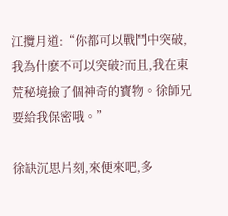江攬月道:“你都可以戰鬥中突破,我為什麽不可以突破?而且,我在東荒秘境撿了個神奇的寶物。徐師兄要給我保密哦。”

徐缺沉思片刻,來便來吧,多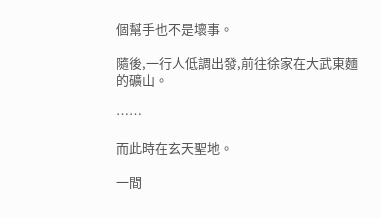個幫手也不是壞事。

隨後,一行人低調出發,前往徐家在大武東麵的礦山。

……

而此時在玄天聖地。

一間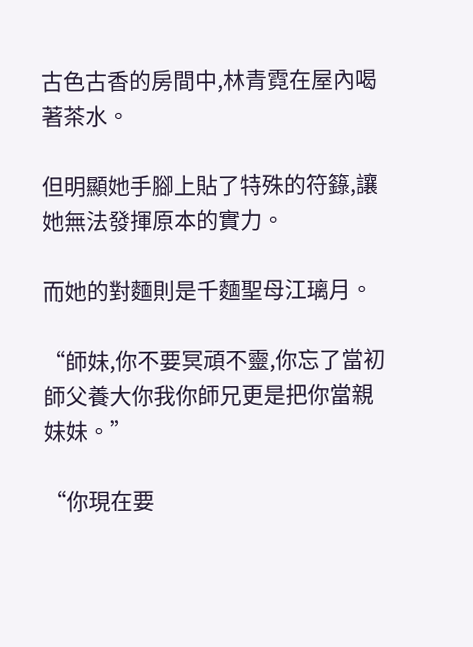古色古香的房間中,林青霓在屋內喝著茶水。

但明顯她手腳上貼了特殊的符籙,讓她無法發揮原本的實力。

而她的對麵則是千麵聖母江璃月。

“師妹,你不要冥頑不靈,你忘了當初師父養大你我你師兄更是把你當親妹妹。”

“你現在要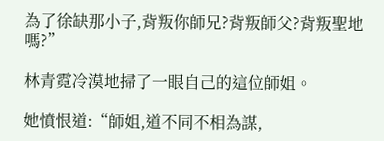為了徐缺那小子,背叛你師兄?背叛師父?背叛聖地嗎?”

林青霓冷漠地掃了一眼自己的這位師姐。

她憤恨道:“師姐,道不同不相為謀,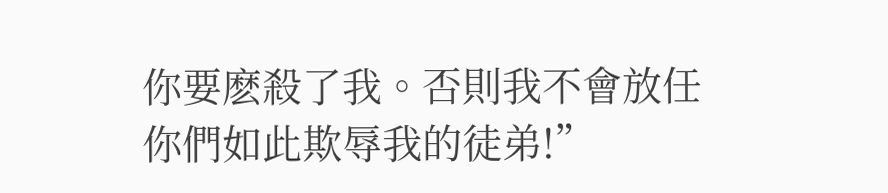你要麽殺了我。否則我不會放任你們如此欺辱我的徒弟!”